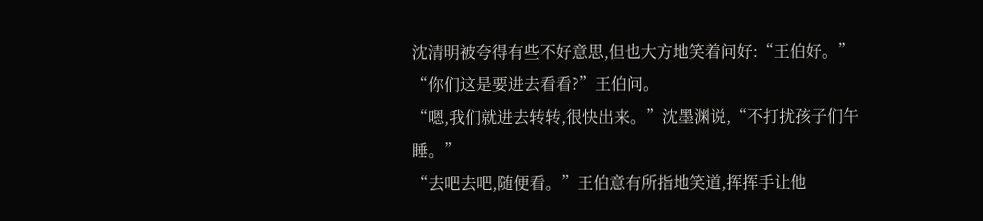沈清明被夸得有些不好意思,但也大方地笑着问好:“王伯好。”
“你们这是要进去看看?”王伯问。
“嗯,我们就进去转转,很快出来。”沈墨渊说,“不打扰孩子们午睡。”
“去吧去吧,随便看。”王伯意有所指地笑道,挥挥手让他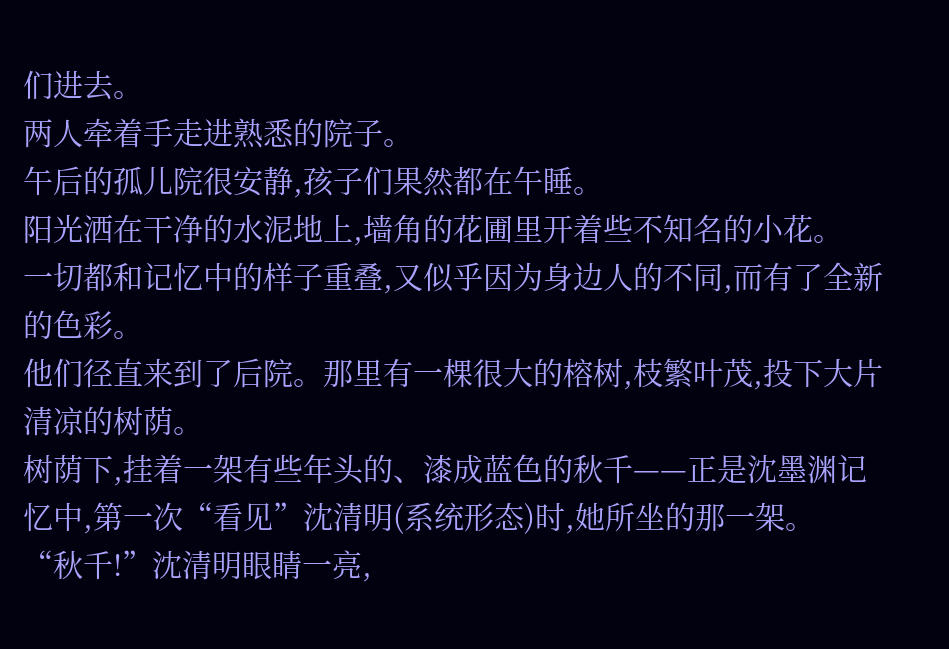们进去。
两人牵着手走进熟悉的院子。
午后的孤儿院很安静,孩子们果然都在午睡。
阳光洒在干净的水泥地上,墙角的花圃里开着些不知名的小花。
一切都和记忆中的样子重叠,又似乎因为身边人的不同,而有了全新的色彩。
他们径直来到了后院。那里有一棵很大的榕树,枝繁叶茂,投下大片清凉的树荫。
树荫下,挂着一架有些年头的、漆成蓝色的秋千——正是沈墨渊记忆中,第一次“看见”沈清明(系统形态)时,她所坐的那一架。
“秋千!”沈清明眼睛一亮,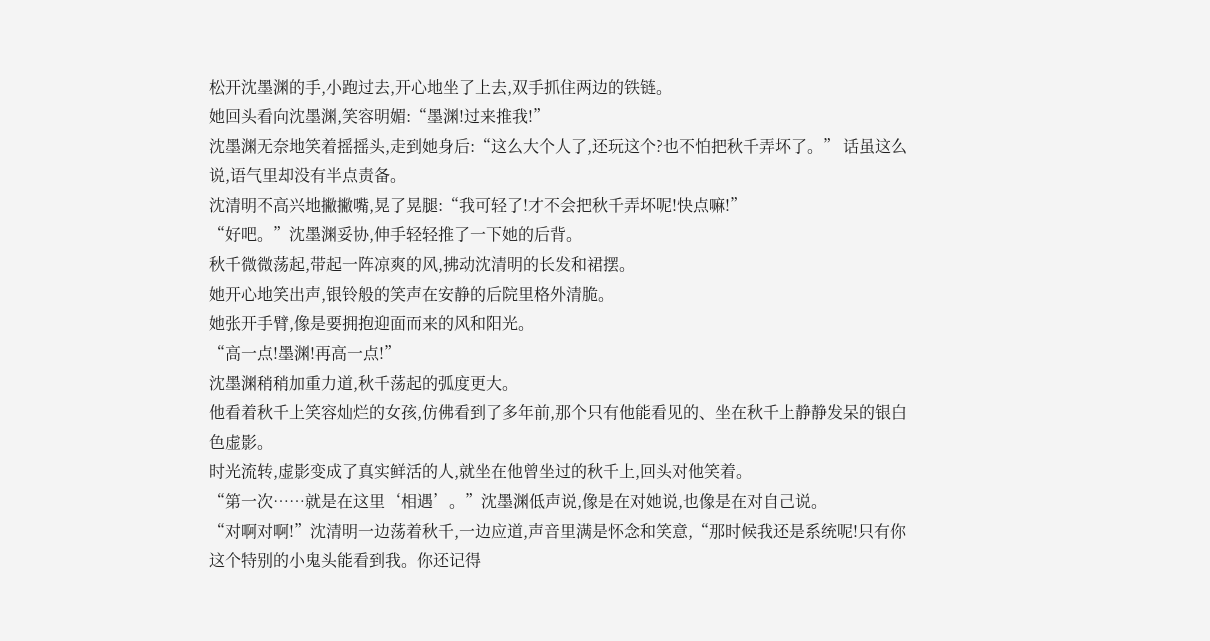松开沈墨渊的手,小跑过去,开心地坐了上去,双手抓住两边的铁链。
她回头看向沈墨渊,笑容明媚:“墨渊!过来推我!”
沈墨渊无奈地笑着摇摇头,走到她身后:“这么大个人了,还玩这个?也不怕把秋千弄坏了。” 话虽这么说,语气里却没有半点责备。
沈清明不高兴地撇撇嘴,晃了晃腿:“我可轻了!才不会把秋千弄坏呢!快点嘛!”
“好吧。”沈墨渊妥协,伸手轻轻推了一下她的后背。
秋千微微荡起,带起一阵凉爽的风,拂动沈清明的长发和裙摆。
她开心地笑出声,银铃般的笑声在安静的后院里格外清脆。
她张开手臂,像是要拥抱迎面而来的风和阳光。
“高一点!墨渊!再高一点!”
沈墨渊稍稍加重力道,秋千荡起的弧度更大。
他看着秋千上笑容灿烂的女孩,仿佛看到了多年前,那个只有他能看见的、坐在秋千上静静发呆的银白色虚影。
时光流转,虚影变成了真实鲜活的人,就坐在他曾坐过的秋千上,回头对他笑着。
“第一次……就是在这里‘相遇’。”沈墨渊低声说,像是在对她说,也像是在对自己说。
“对啊对啊!”沈清明一边荡着秋千,一边应道,声音里满是怀念和笑意,“那时候我还是系统呢!只有你这个特别的小鬼头能看到我。你还记得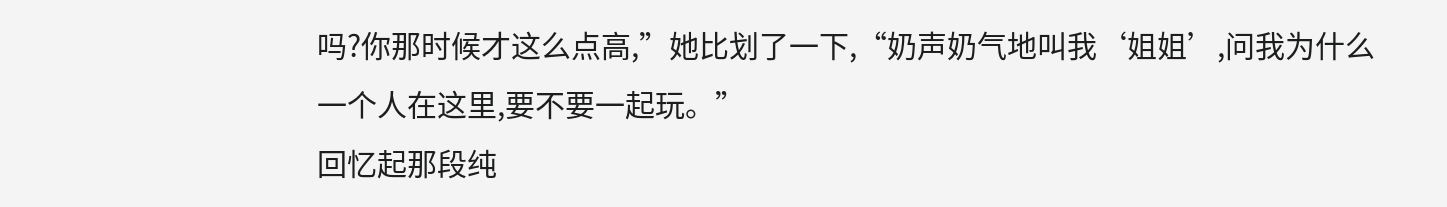吗?你那时候才这么点高,”她比划了一下,“奶声奶气地叫我‘姐姐’,问我为什么一个人在这里,要不要一起玩。”
回忆起那段纯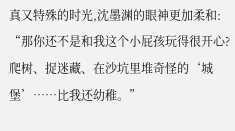真又特殊的时光,沈墨渊的眼神更加柔和:
“那你还不是和我这个小屁孩玩得很开心?爬树、捉迷藏、在沙坑里堆奇怪的‘城堡’……比我还幼稚。”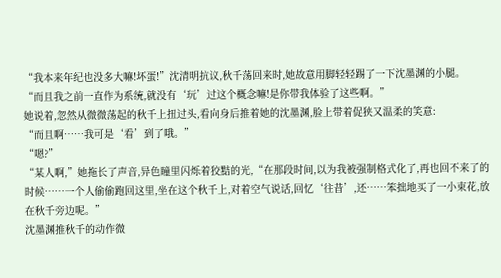“我本来年纪也没多大嘛!坏蛋!”沈清明抗议,秋千荡回来时,她故意用脚轻轻踢了一下沈墨渊的小腿。
“而且我之前一直作为系统,就没有‘玩’过这个概念嘛!是你带我体验了这些啊。”
她说着,忽然从微微荡起的秋千上扭过头,看向身后推着她的沈墨渊,脸上带着促狭又温柔的笑意:
“而且啊……我可是‘看’到了哦。”
“嗯?”
“某人啊,”她拖长了声音,异色瞳里闪烁着狡黠的光,“在那段时间,以为我被强制格式化了,再也回不来了的时候……一个人偷偷跑回这里,坐在这个秋千上,对着空气说话,回忆‘往昔’,还……笨拙地买了一小束花,放在秋千旁边呢。”
沈墨渊推秋千的动作微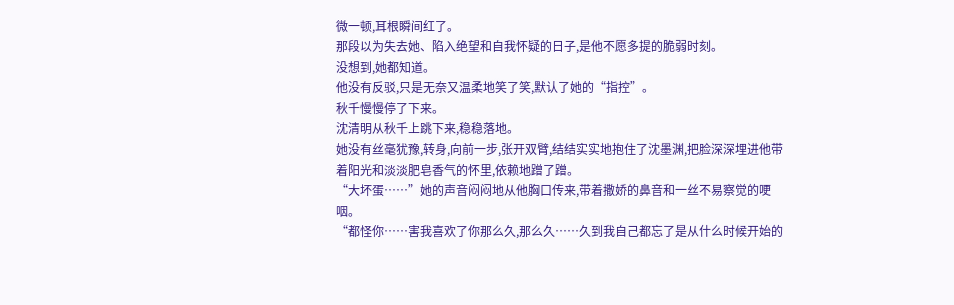微一顿,耳根瞬间红了。
那段以为失去她、陷入绝望和自我怀疑的日子,是他不愿多提的脆弱时刻。
没想到,她都知道。
他没有反驳,只是无奈又温柔地笑了笑,默认了她的“指控”。
秋千慢慢停了下来。
沈清明从秋千上跳下来,稳稳落地。
她没有丝毫犹豫,转身,向前一步,张开双臂,结结实实地抱住了沈墨渊,把脸深深埋进他带着阳光和淡淡肥皂香气的怀里,依赖地蹭了蹭。
“大坏蛋……”她的声音闷闷地从他胸口传来,带着撒娇的鼻音和一丝不易察觉的哽咽。
“都怪你……害我喜欢了你那么久,那么久……久到我自己都忘了是从什么时候开始的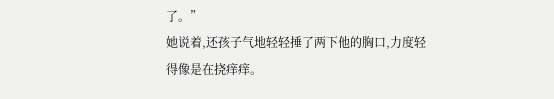了。”
她说着,还孩子气地轻轻捶了两下他的胸口,力度轻得像是在挠痒痒。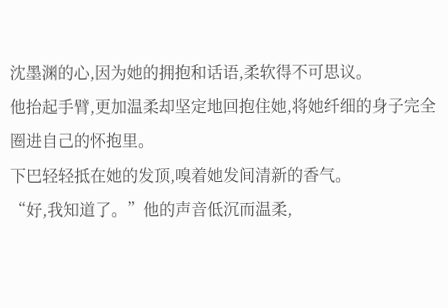沈墨渊的心,因为她的拥抱和话语,柔软得不可思议。
他抬起手臂,更加温柔却坚定地回抱住她,将她纤细的身子完全圈进自己的怀抱里。
下巴轻轻抵在她的发顶,嗅着她发间清新的香气。
“好,我知道了。”他的声音低沉而温柔,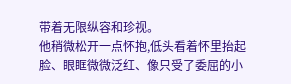带着无限纵容和珍视。
他稍微松开一点怀抱,低头看着怀里抬起脸、眼眶微微泛红、像只受了委屈的小